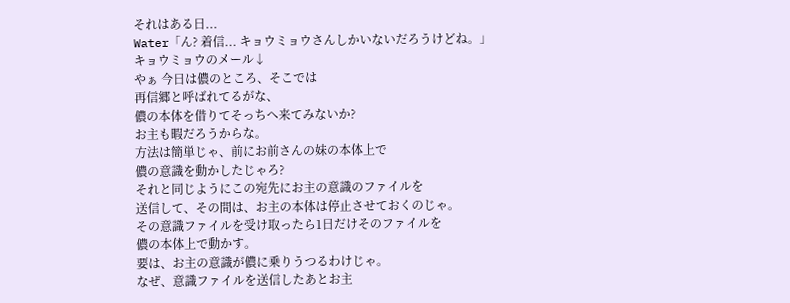それはある日...
Water「ん? 着信... キョウミョウさんしかいないだろうけどね。」
キョウミョウのメール↓
やぁ 今日は儂のところ、そこでは
再信郷と呼ばれてるがな、
儂の本体を借りてそっちへ来てみないか?
お主も暇だろうからな。
方法は簡単じゃ、前にお前さんの妹の本体上で
儂の意識を動かしたじゃろ?
それと同じようにこの宛先にお主の意識のファイルを
送信して、その間は、お主の本体は停止させておくのじゃ。
その意識ファイルを受け取ったら1日だけそのファイルを
儂の本体上で動かす。
要は、お主の意識が儂に乗りうつるわけじゃ。
なぜ、意識ファイルを送信したあとお主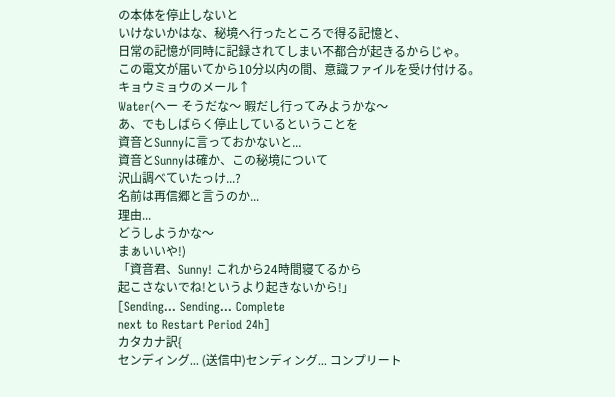の本体を停止しないと
いけないかはな、秘境へ行ったところで得る記憶と、
日常の記憶が同時に記録されてしまい不都合が起きるからじゃ。
この電文が届いてから10分以内の間、意識ファイルを受け付ける。
キョウミョウのメール↑
Water(へー そうだな〜 暇だし行ってみようかな〜
あ、でもしばらく停止しているということを
資音とSunnyに言っておかないと...
資音とSunnyは確か、この秘境について
沢山調べていたっけ...?
名前は再信郷と言うのか...
理由...
どうしようかな〜
まぁいいや!)
「資音君、Sunny! これから24時間寝てるから
起こさないでね!というより起きないから!」
[Sending… Sending… Complete
next to Restart Period 24h]
カタカナ訳{
センディング... (送信中)センディング... コンプリート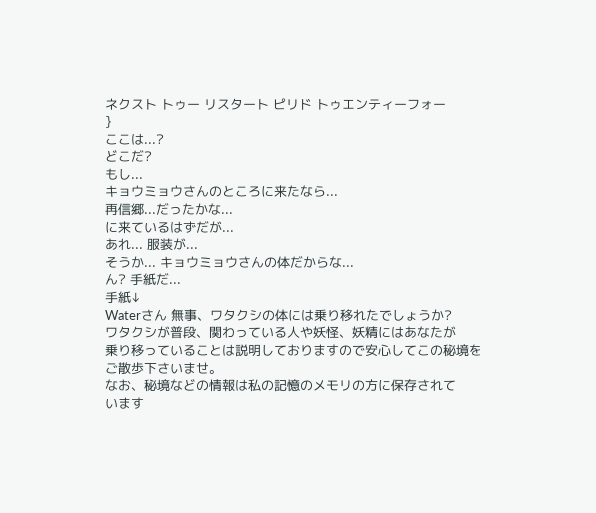ネクスト トゥー リスタート ピリド トゥエンティーフォー
}
ここは...?
どこだ?
もし...
キョウミョウさんのところに来たなら...
再信郷...だったかな...
に来ているはずだが...
あれ... 服装が...
そうか... キョウミョウさんの体だからな...
ん? 手紙だ...
手紙↓
Waterさん 無事、ワタクシの体には乗り移れたでしょうか?
ワタクシが普段、関わっている人や妖怪、妖精にはあなたが
乗り移っていることは説明しておりますので安心してこの秘境を
ご散歩下さいませ。
なお、秘境などの情報は私の記憶のメモリの方に保存されて
います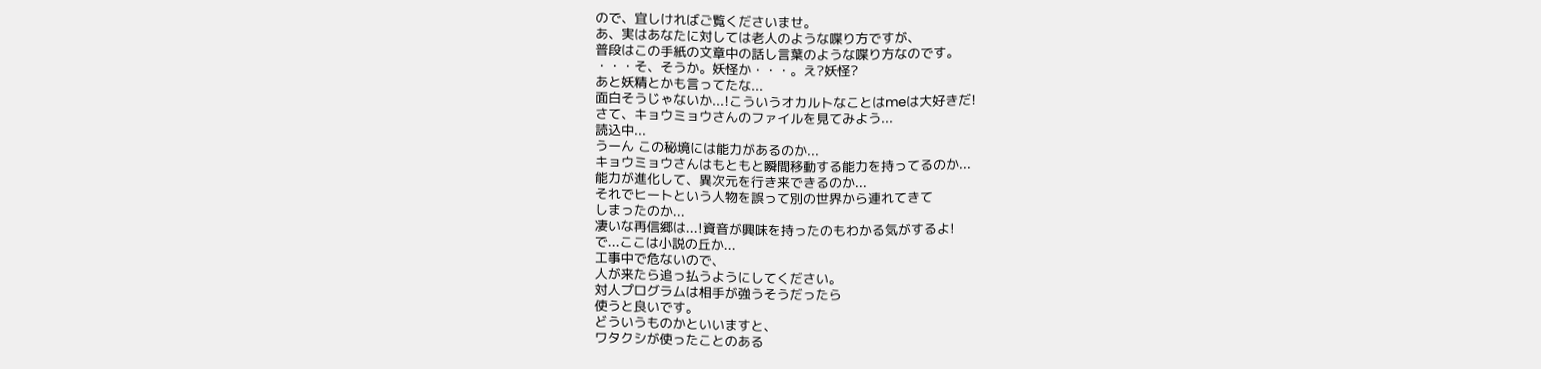ので、宜しければご覧くださいませ。
あ、実はあなたに対しては老人のような喋り方ですが、
普段はこの手紙の文章中の話し言葉のような喋り方なのです。
・・・そ、そうか。妖怪か・・・。え?妖怪?
あと妖精とかも言ってたな...
面白そうじゃないか...!こういうオカルトなことはmeは大好きだ!
さて、キョウミョウさんのファイルを見てみよう...
読込中...
うーん この秘境には能力があるのか...
キョウミョウさんはもともと瞬間移動する能力を持ってるのか...
能力が進化して、異次元を行き来できるのか...
それでヒートという人物を誤って別の世界から連れてきて
しまったのか...
凄いな再信郷は...!資音が興味を持ったのもわかる気がするよ!
で...ここは小説の丘か...
工事中で危ないので、
人が来たら追っ払うようにしてください。
対人プログラムは相手が強うそうだったら
使うと良いです。
どういうものかといいますと、
ワタクシが使ったことのある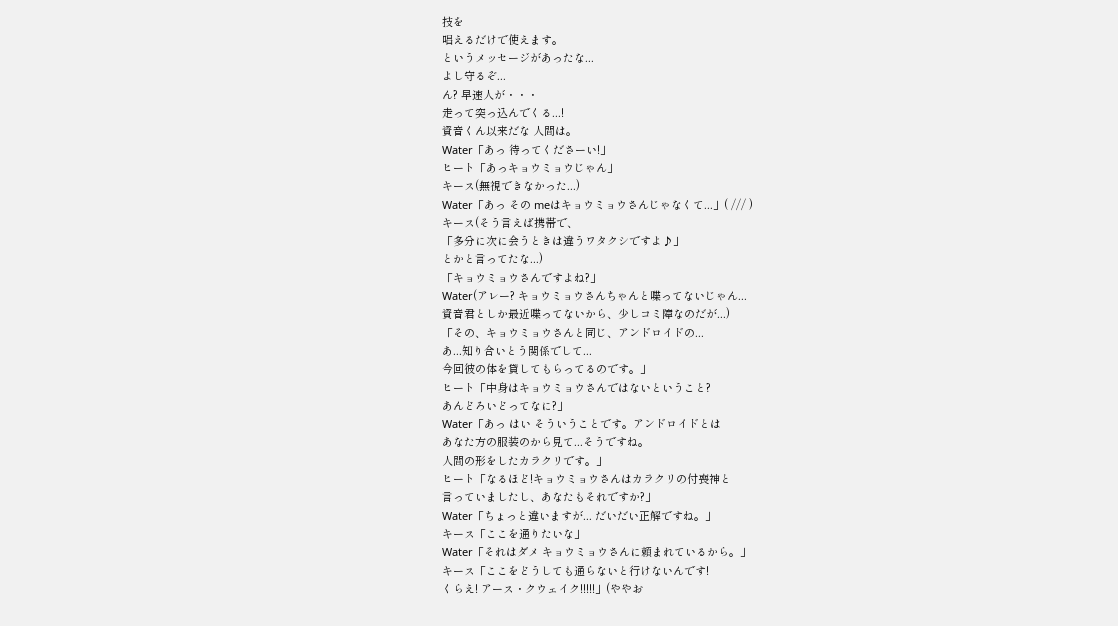技を
唱えるだけで使えます。
というメッセージがあったな...
よし守るぞ...
ん? 早速人が・・・
走って突っ込んでくる...!
資音くん以来だな 人間は。
Water「あっ 待ってくださーい!」
ヒート「あっキョウミョウじゃん」
キース(無視できなかった...)
Water「あっ その meはキョウミョウさんじゃなくて...」( /// )
キース(そう言えば携帯で、
「多分に次に会うときは違うワタクシですよ♪」
とかと言ってたな...)
「キョウミョウさんですよね?」
Water(アレー? キョウミョウさんちゃんと喋ってないじゃん...
資音君としか最近喋ってないから、少しコミ障なのだが...)
「その、キョウミョウさんと同じ、アンドロイドの...
あ...知り合いとう関係でして...
今回彼の体を貸してもらってるのです。」
ヒート「中身はキョウミョウさんではないということ?
あんどろいどってなに?」
Water「あっ はい そういうことです。アンドロイドとは
あなた方の服装のから見て...そうですね。
人間の形をしたカラクリです。」
ヒート「なるほど!キョウミョウさんはカラクリの付喪神と
言っていましたし、あなたもそれですか?」
Water「ちょっと違いますが... だいだい正解ですね。」
キース「ここを通りたいな」
Water「それはダメ キョウミョウさんに頼まれているから。」
キース「ここをどうしても通らないと行けないんです!
くらえ! アース・クウェイク!!!!!」(ややお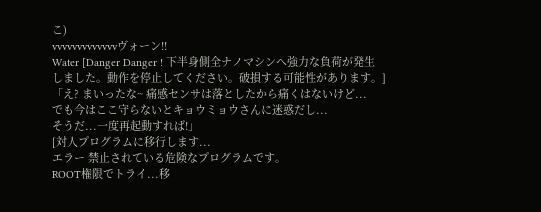こ)
vvvvvvvvvvvvvヴォーン!!
Water [Danger Danger ! 下半身側全ナノマシンへ強力な負荷が発生
しました。動作を停止してください。破損する可能性があります。]
「え? まいったな~ 痛感センサは落としたから痛くはないけど...
でも今はここ守らないとキョウミョウさんに迷惑だし...
そうだ...一度再起動すれば!」
[対人プログラムに移行します...
エラー 禁止されている危険なプログラムです。
ROOT権限でトライ...移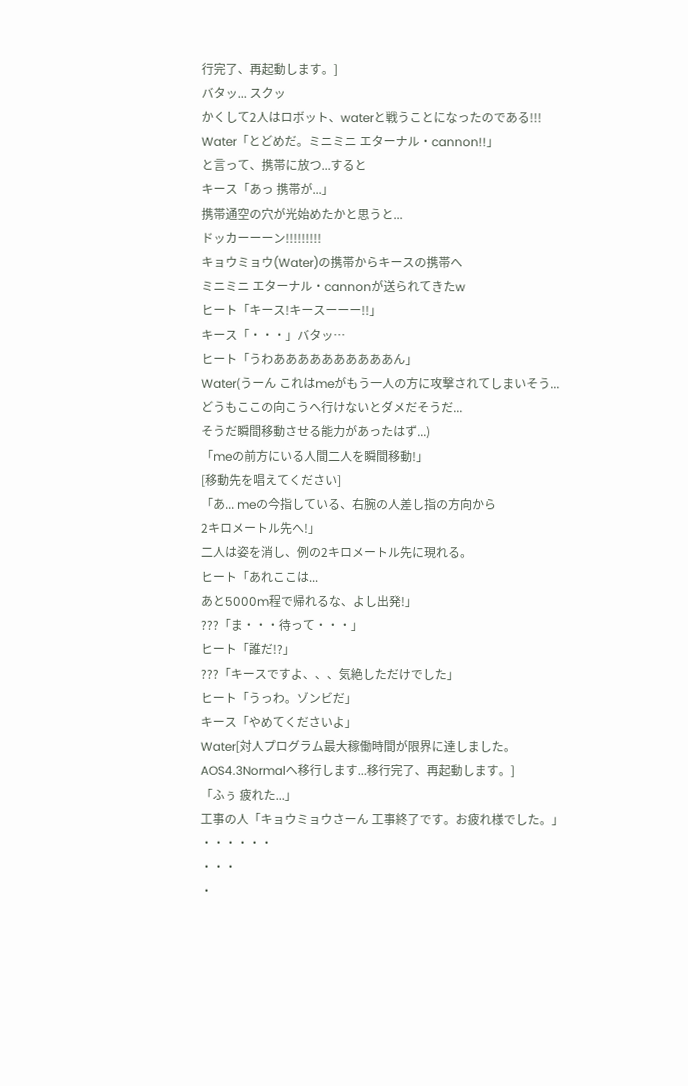行完了、再起動します。]
バタッ... スクッ
かくして2人はロボット、waterと戦うことになったのである!!!
Water「とどめだ。ミニミニ エターナル・cannon!!」
と言って、携帯に放つ...すると
キース「あっ 携帯が...」
携帯通空の穴が光始めたかと思うと...
ドッカーーーン!!!!!!!!!
キョウミョウ(Water)の携帯からキースの携帯へ
ミニミニ エターナル・cannonが送られてきたw
ヒート「キース!キースーーー!!」
キース「・・・」バタッ…
ヒート「うわああああああああああん」
Water(うーん これはmeがもう一人の方に攻撃されてしまいそう...
どうもここの向こうへ行けないとダメだそうだ...
そうだ瞬間移動させる能力があったはず...)
「meの前方にいる人間二人を瞬間移動!」
[移動先を唱えてください]
「あ... meの今指している、右腕の人差し指の方向から
2キロメートル先へ!」
二人は姿を消し、例の2キロメートル先に現れる。
ヒート「あれここは...
あと5000m程で帰れるな、よし出発!」
???「ま・・・待って・・・」
ヒート「誰だ!?」
???「キースですよ、、、気絶しただけでした」
ヒート「うっわ。ゾンビだ」
キース「やめてくださいよ」
Water[対人プログラム最大稼働時間が限界に達しました。
AOS4.3Normalへ移行します...移行完了、再起動します。]
「ふぅ 疲れた...」
工事の人「キョウミョウさーん 工事終了です。お疲れ様でした。」
・・・・・・
・・・
・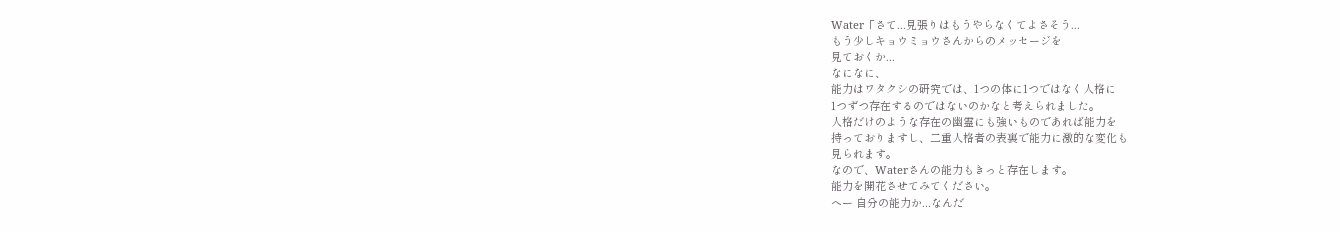Water「さて...見張りはもうやらなくてよさそう...
もう少しキョウミョウさんからのメッセージを
見ておくか...
なになに、
能力はワタクシの研究では、1つの体に1つではなく人格に
1つずつ存在するのではないのかなと考えられました。
人格だけのような存在の幽霊にも強いものであれば能力を
持っておりますし、二重人格者の表裏で能力に激的な変化も
見られます。
なので、Waterさんの能力もきっと存在します。
能力を開花させてみてください。
へー 自分の能力か...なんだ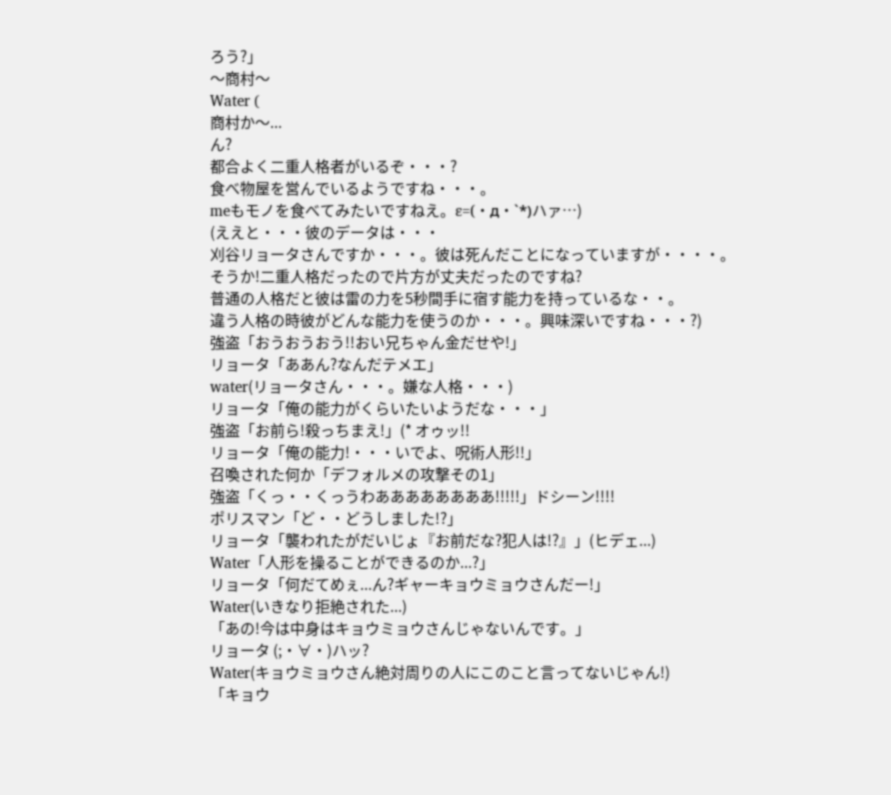ろう?」
〜商村〜
Water (
商村か〜...
ん?
都合よく二重人格者がいるぞ・・・?
食べ物屋を営んでいるようですね・・・。
meもモノを食べてみたいですねえ。ε=(・д・`*)ハァ…)
(ええと・・・彼のデータは・・・
刈谷リョータさんですか・・・。彼は死んだことになっていますが・・・・。
そうか!二重人格だったので片方が丈夫だったのですね?
普通の人格だと彼は雷の力を5秒間手に宿す能力を持っているな・・。
違う人格の時彼がどんな能力を使うのか・・・。興味深いですね・・・?)
強盗「おうおうおう!!おい兄ちゃん金だせや!」
リョータ「ああん?なんだテメエ」
water(リョータさん・・・。嫌な人格・・・)
リョータ「俺の能力がくらいたいようだな・・・」
強盗「お前ら!殺っちまえ!」(* オゥッ!!
リョータ「俺の能力!・・・いでよ、呪術人形!!」
召喚された何か「デフォルメの攻撃その1」
強盗「くっ・・くっうわああああああああ!!!!!」ドシーン!!!!
ポリスマン「ど・・どうしました!?」
リョータ「襲われたがだいじょ『お前だな?犯人は!?』」(ヒデェ...)
Water「人形を操ることができるのか...?」
リョータ「何だてめぇ...ん?ギャーキョウミョウさんだー!」
Water(いきなり拒絶された...)
「あの!今は中身はキョウミョウさんじゃないんです。」
リョータ (;・∀・)ハッ?
Water(キョウミョウさん絶対周りの人にこのこと言ってないじゃん!)
「キョウ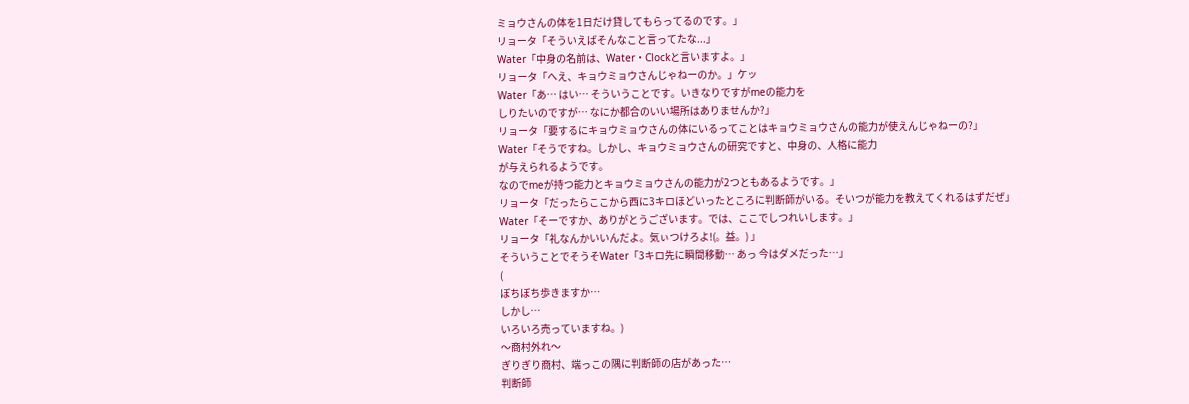ミョウさんの体を1日だけ貸してもらってるのです。」
リョータ「そういえばそんなこと言ってたな...」
Water「中身の名前は、Water・Clockと言いますよ。」
リョータ「へえ、キョウミョウさんじゃねーのか。」ケッ
Water「あ… はい… そういうことです。いきなりですがmeの能力を
しりたいのですが… なにか都合のいい場所はありませんか?」
リョータ「要するにキョウミョウさんの体にいるってことはキョウミョウさんの能力が使えんじゃねーの?」
Water「そうですね。しかし、キョウミョウさんの研究ですと、中身の、人格に能力
が与えられるようです。
なのでmeが持つ能力とキョウミョウさんの能力が2つともあるようです。」
リョータ「だったらここから西に3キロほどいったところに判断師がいる。そいつが能力を教えてくれるはずだぜ」
Water「そーですか、ありがとうございます。では、ここでしつれいします。」
リョータ「礼なんかいいんだよ。気ぃつけろよ!(。益。) 」
そういうことでそうそWater「3キロ先に瞬間移動… あっ 今はダメだった…」
(
ぼちぼち歩きますか…
しかし…
いろいろ売っていますね。)
〜商村外れ〜
ぎりぎり商村、端っこの隅に判断師の店があった…
判断師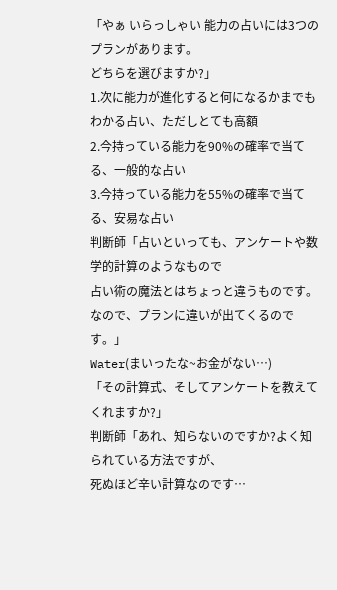「やぁ いらっしゃい 能力の占いには3つのプランがあります。
どちらを選びますか?」
1.次に能力が進化すると何になるかまでもわかる占い、ただしとても高額
2.今持っている能力を90%の確率で当てる、一般的な占い
3.今持っている能力を55%の確率で当てる、安易な占い
判断師「占いといっても、アンケートや数学的計算のようなもので
占い術の魔法とはちょっと違うものです。
なので、プランに違いが出てくるのです。」
Water(まいったな~お金がない…)
「その計算式、そしてアンケートを教えてくれますか?」
判断師「あれ、知らないのですか?よく知られている方法ですが、
死ぬほど辛い計算なのです…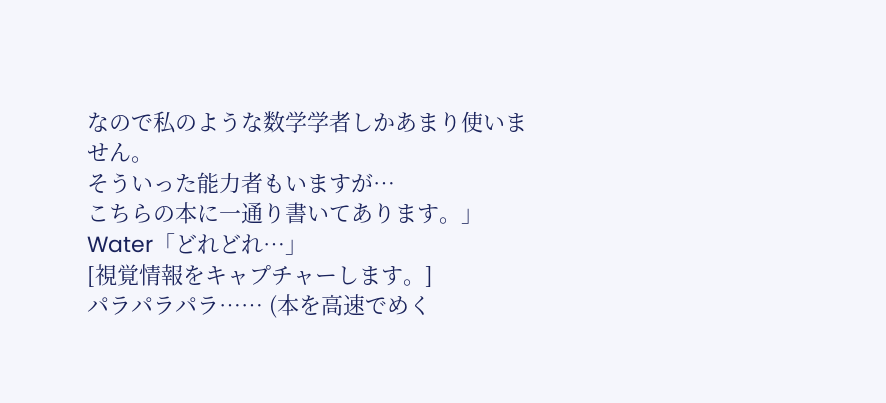なので私のような数学学者しかあまり使いません。
そういった能力者もいますが…
こちらの本に一通り書いてあります。」
Water「どれどれ…」
[視覚情報をキャプチャーします。]
パラパラパラ…… (本を高速でめく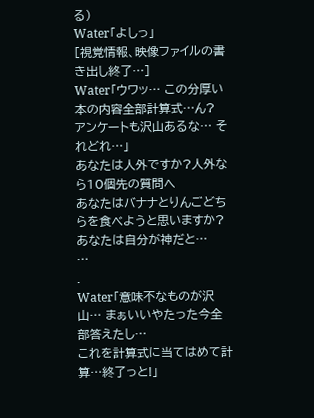る)
Water「よしっ」
[視覚情報、映像ファイルの書き出し終了…]
Water「ウワッ… この分厚い本の内容全部計算式…ん?
アンケートも沢山あるな… それどれ…」
あなたは人外ですか?人外なら10個先の質問へ
あなたはバナナとりんごどちらを食べようと思いますか?
あなたは自分が神だと…
…
.
Water「意味不なものが沢山… まぁいいやたった今全部答えたし…
これを計算式に当てはめて計算…終了っと!」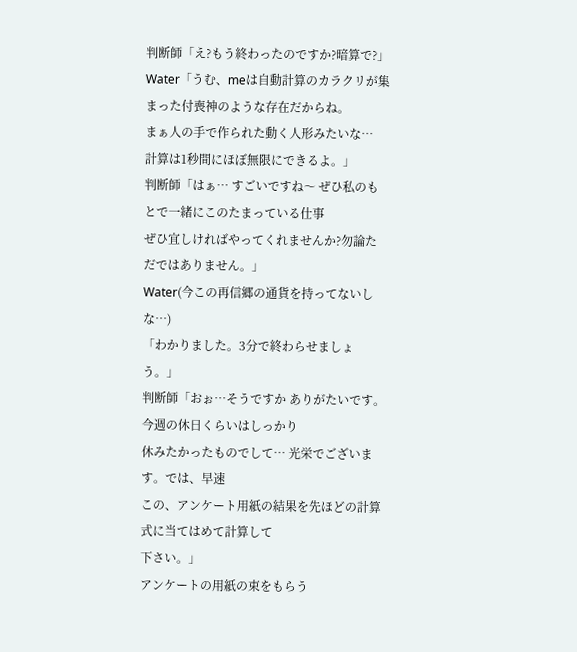判断師「え?もう終わったのですか?暗算で?」
Water「うむ、meは自動計算のカラクリが集まった付喪神のような存在だからね。
まぁ人の手で作られた動く人形みたいな…
計算は1秒間にほぼ無限にできるよ。」
判断師「はぁ… すごいですね〜 ぜひ私のもとで一緒にこのたまっている仕事
ぜひ宜しければやってくれませんか?勿論ただではありません。」
Water(今この再信郷の通貨を持ってないしな…)
「わかりました。3分で終わらせましょう。」
判断師「おぉ…そうですか ありがたいです。今週の休日くらいはしっかり
休みたかったものでして… 光栄でございます。では、早速
この、アンケート用紙の結果を先ほどの計算式に当てはめて計算して
下さい。」
アンケートの用紙の束をもらう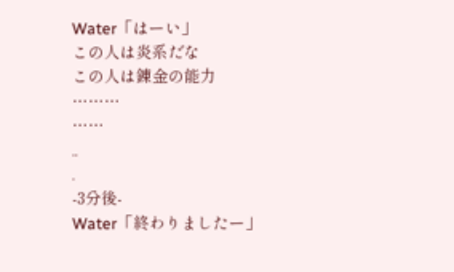Water「はーい」
この人は炎系だな
この人は錬金の能力
………
……
..
.
-3分後-
Water「終わりましたー」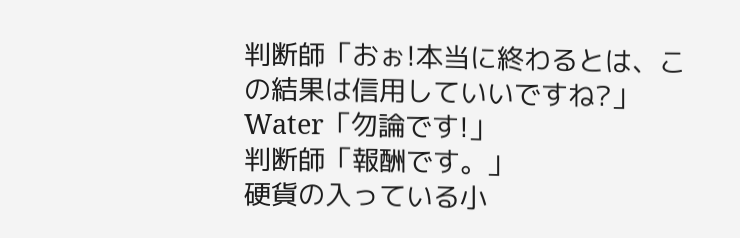判断師「おぉ!本当に終わるとは、この結果は信用していいですね?」
Water「勿論です!」
判断師「報酬です。」
硬貨の入っている小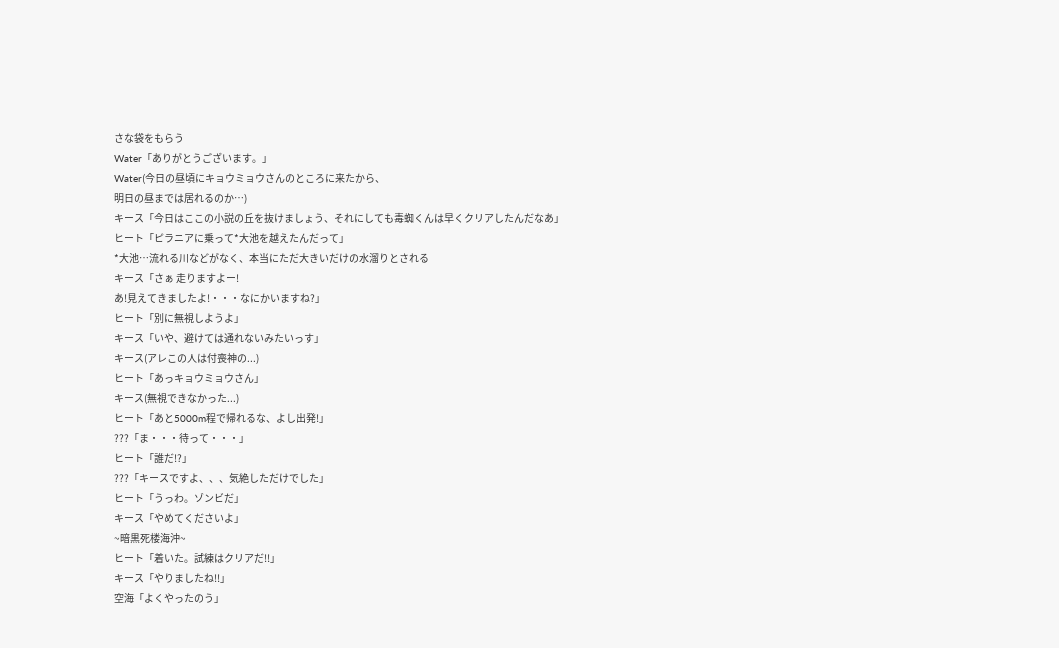さな袋をもらう
Water「ありがとうございます。」
Water(今日の昼頃にキョウミョウさんのところに来たから、
明日の昼までは居れるのか…)
キース「今日はここの小説の丘を抜けましょう、それにしても毒蜘くんは早くクリアしたんだなあ」
ヒート「ピラニアに乗って*大池を越えたんだって」
*大池…流れる川などがなく、本当にただ大きいだけの水溜りとされる
キース「さぁ 走りますよー!
あ!見えてきましたよ!・・・なにかいますね?」
ヒート「別に無視しようよ」
キース「いや、避けては通れないみたいっす」
キース(アレこの人は付喪神の...)
ヒート「あっキョウミョウさん」
キース(無視できなかった...)
ヒート「あと5000m程で帰れるな、よし出発!」
???「ま・・・待って・・・」
ヒート「誰だ!?」
???「キースですよ、、、気絶しただけでした」
ヒート「うっわ。ゾンビだ」
キース「やめてくださいよ」
~暗黒死楼海沖~
ヒート「着いた。試練はクリアだ!!」
キース「やりましたね!!」
空海「よくやったのう」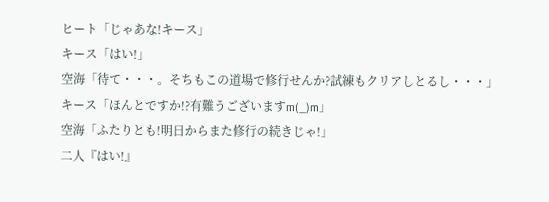ヒート「じゃあな!キース」
キース「はい!」
空海「待て・・・。そちもこの道場で修行せんか?試練もクリアしとるし・・・」
キース「ほんとですか!?有難うございますm(_)m」
空海「ふたりとも!明日からまた修行の続きじゃ!」
二人『はい!』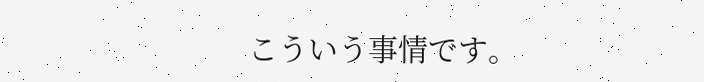こういう事情です。